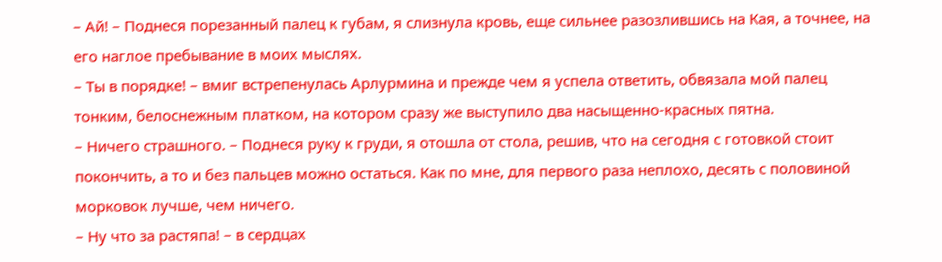– Ай! – Поднеся порезанный палец к губам, я слизнула кровь, еще сильнее разозлившись на Кая, а точнее, на его наглое пребывание в моих мыслях.
– Ты в порядке! – вмиг встрепенулась Арлурмина и прежде чем я успела ответить, обвязала мой палец тонким, белоснежным платком, на котором сразу же выступило два насыщенно-красных пятна.
– Ничего страшного. – Поднеся руку к груди, я отошла от стола, решив, что на сегодня с готовкой стоит покончить, а то и без пальцев можно остаться. Как по мне, для первого раза неплохо, десять с половиной морковок лучше, чем ничего.
– Ну что за растяпа! – в сердцах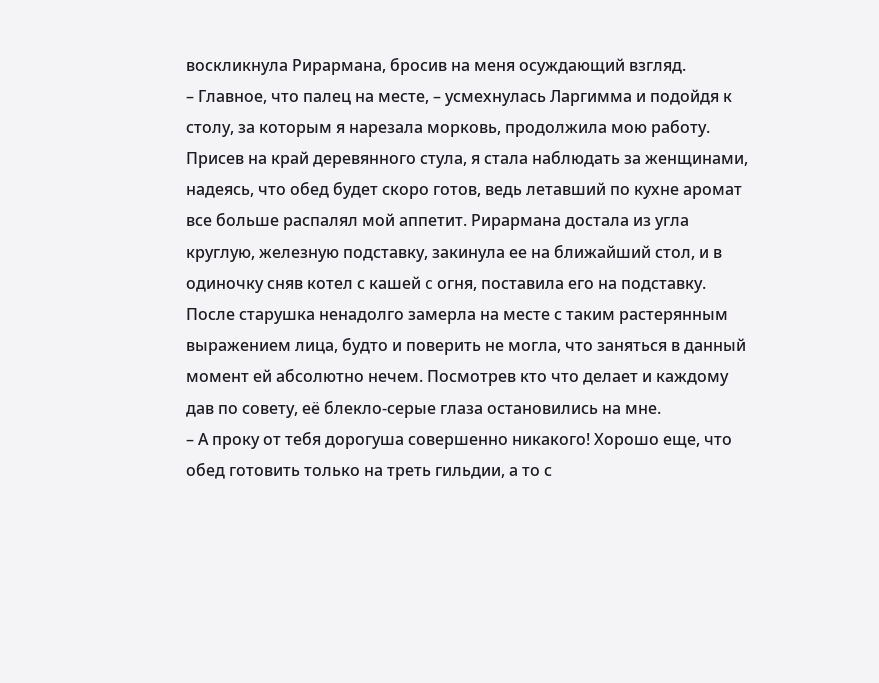воскликнула Рирармана, бросив на меня осуждающий взгляд.
– Главное, что палец на месте, – усмехнулась Ларгимма и подойдя к столу, за которым я нарезала морковь, продолжила мою работу.
Присев на край деревянного стула, я стала наблюдать за женщинами, надеясь, что обед будет скоро готов, ведь летавший по кухне аромат все больше распалял мой аппетит. Рирармана достала из угла круглую, железную подставку, закинула ее на ближайший стол, и в одиночку сняв котел с кашей c огня, поставила его на подставку. После старушка ненадолго замерла на месте с таким растерянным выражением лица, будто и поверить не могла, что заняться в данный момент ей абсолютно нечем. Посмотрев кто что делает и каждому дав по совету, её блекло-серые глаза остановились на мне.
– А проку от тебя дорогуша совершенно никакого! Хорошо еще, что обед готовить только на треть гильдии, а то с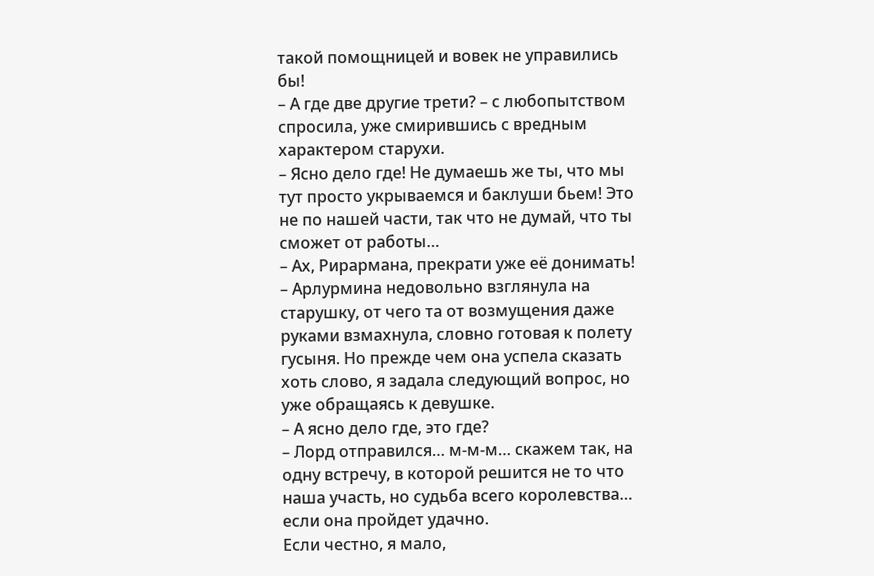такой помощницей и вовек не управились бы!
– А где две другие трети? – с любопытством спросила, уже смирившись с вредным характером старухи.
– Ясно дело где! Не думаешь же ты, что мы тут просто укрываемся и баклуши бьем! Это не по нашей части, так что не думай, что ты сможет от работы…
– Ах, Рирармана, прекрати уже её донимать! – Арлурмина недовольно взглянула на старушку, от чего та от возмущения даже руками взмахнула, словно готовая к полету гусыня. Но прежде чем она успела сказать хоть слово, я задала следующий вопрос, но уже обращаясь к девушке.
– А ясно дело где, это где?
– Лорд отправился… м-м-м… скажем так, на одну встречу, в которой решится не то что наша участь, но судьба всего королевства… если она пройдет удачно.
Если честно, я мало,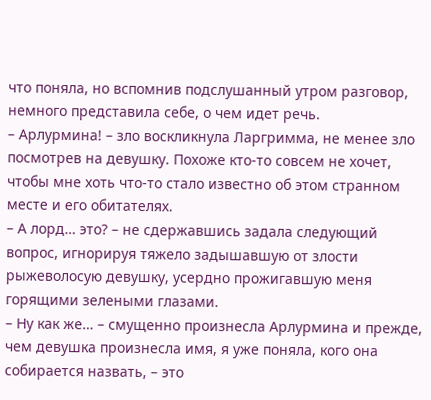что поняла, но вспомнив подслушанный утром разговор, немного представила себе, о чем идет речь.
– Арлурмина! – зло воскликнула Ларгримма, не менее зло посмотрев на девушку. Похоже кто-то совсем не хочет, чтобы мне хоть что-то стало известно об этом странном месте и его обитателях.
– А лорд… это? – не сдержавшись задала следующий вопрос, игнорируя тяжело задышавшую от злости рыжеволосую девушку, усердно прожигавшую меня горящими зелеными глазами.
– Ну как же… – смущенно произнесла Арлурмина и прежде, чем девушка произнесла имя, я уже поняла, кого она собирается назвать, – это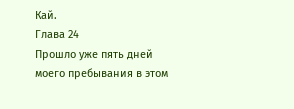Кай.
Глава 24
Прошло уже пять дней моего пребывания в этом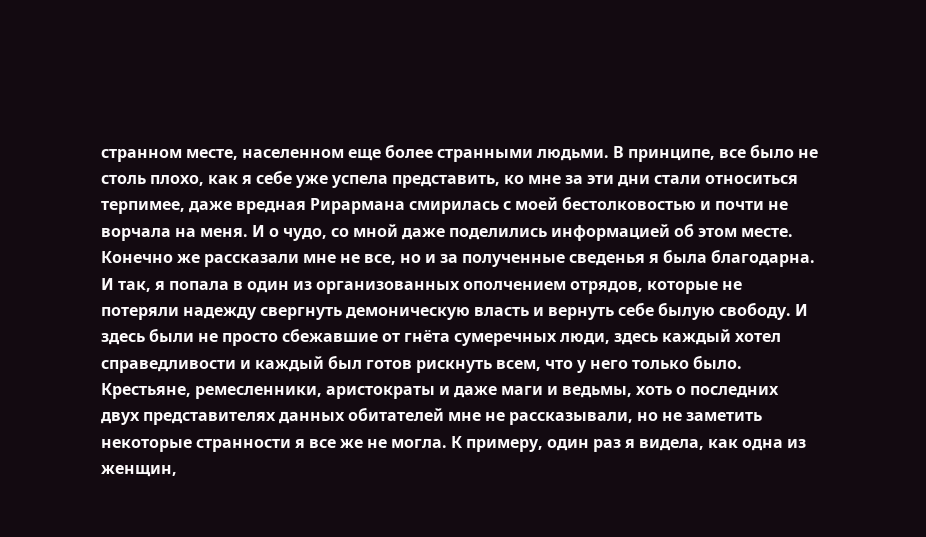странном месте, населенном еще более странными людьми. В принципе, все было не столь плохо, как я себе уже успела представить, ко мне за эти дни стали относиться терпимее, даже вредная Рирармана смирилась с моей бестолковостью и почти не ворчала на меня. И о чудо, со мной даже поделились информацией об этом месте. Конечно же рассказали мне не все, но и за полученные сведенья я была благодарна.
И так, я попала в один из организованных ополчением отрядов, которые не потеряли надежду свергнуть демоническую власть и вернуть себе былую свободу. И здесь были не просто сбежавшие от гнёта сумеречных люди, здесь каждый хотел справедливости и каждый был готов рискнуть всем, что у него только было. Крестьяне, ремесленники, аристократы и даже маги и ведьмы, хоть о последних двух представителях данных обитателей мне не рассказывали, но не заметить некоторые странности я все же не могла. К примеру, один раз я видела, как одна из женщин,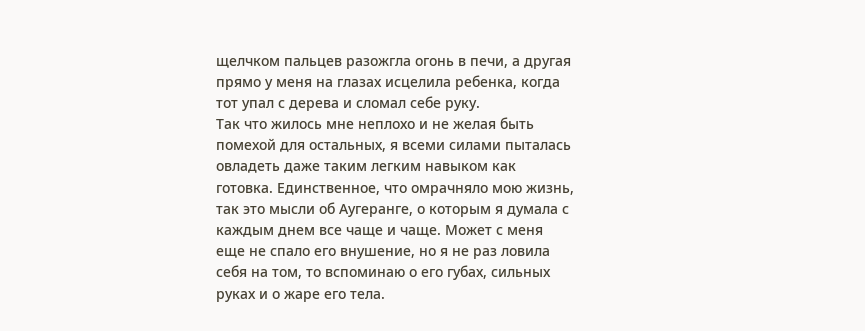щелчком пальцев разожгла огонь в печи, а другая прямо у меня на глазах исцелила ребенка, когда тот упал с дерева и сломал себе руку.
Так что жилось мне неплохо и не желая быть помехой для остальных, я всеми силами пыталась овладеть даже таким легким навыком как готовка. Единственное, что омрачняло мою жизнь, так это мысли об Аугеранге, о которым я думала с каждым днем все чаще и чаще. Может с меня еще не спало его внушение, но я не раз ловила себя на том, то вспоминаю о его губах, сильных руках и о жаре его тела.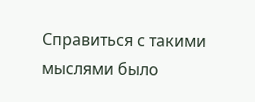Справиться с такими мыслями было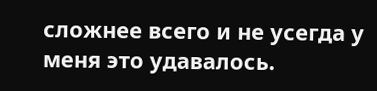сложнее всего и не усегда у меня это удавалось.